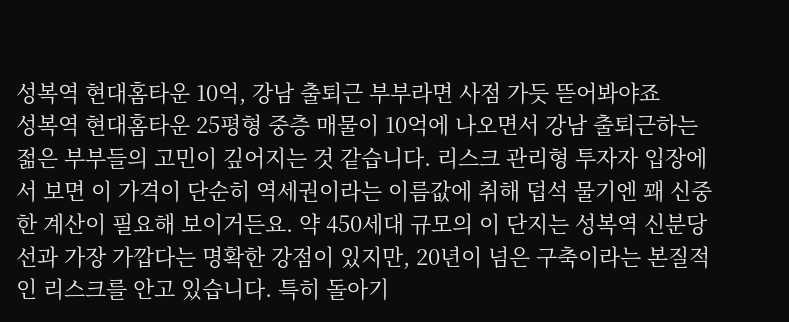성복역 현대홈타운 10억, 강남 출퇴근 부부라면 사점 가듯 뜯어봐야죠
성복역 현대홈타운 25평형 중층 매물이 10억에 나오면서 강남 출퇴근하는 젊은 부부들의 고민이 깊어지는 것 같습니다. 리스크 관리형 투자자 입장에서 보면 이 가격이 단순히 역세권이라는 이름값에 취해 덥석 물기엔 꽤 신중한 계산이 필요해 보이거든요. 약 450세대 규모의 이 단지는 성복역 신분당선과 가장 가깝다는 명확한 강점이 있지만, 20년이 넘은 구축이라는 본질적인 리스크를 안고 있습니다. 특히 돌아기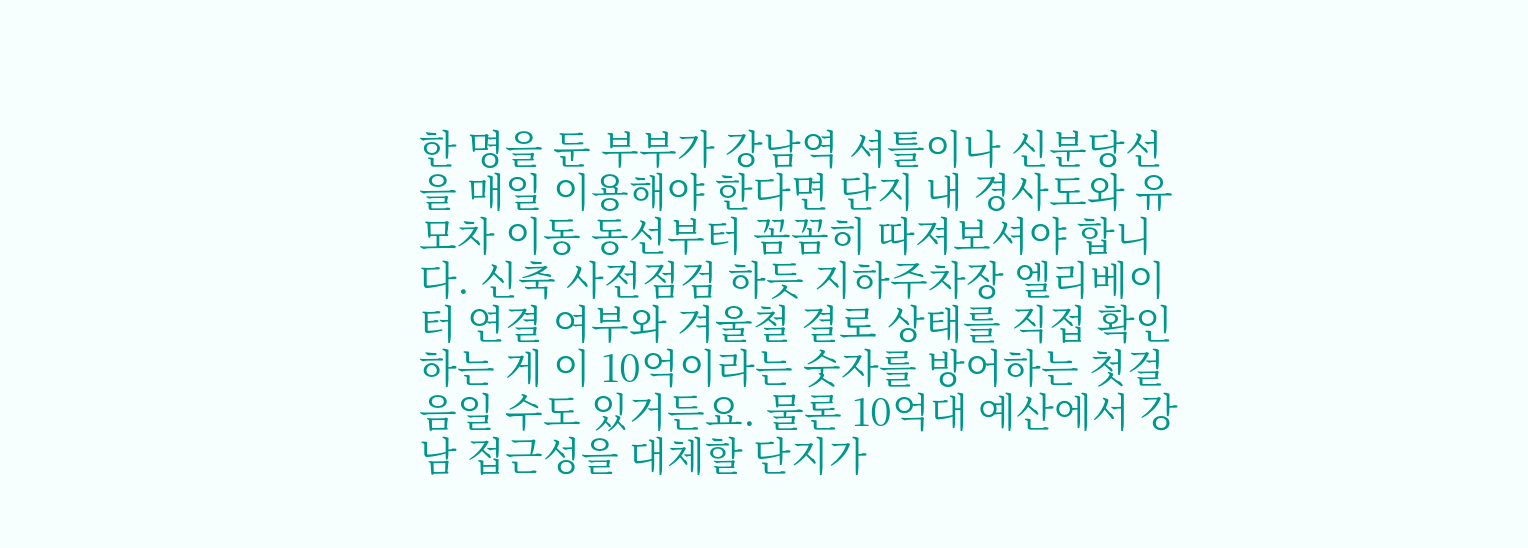한 명을 둔 부부가 강남역 셔틀이나 신분당선을 매일 이용해야 한다면 단지 내 경사도와 유모차 이동 동선부터 꼼꼼히 따져보셔야 합니다. 신축 사전점검 하듯 지하주차장 엘리베이터 연결 여부와 겨울철 결로 상태를 직접 확인하는 게 이 10억이라는 숫자를 방어하는 첫걸음일 수도 있거든요. 물론 10억대 예산에서 강남 접근성을 대체할 단지가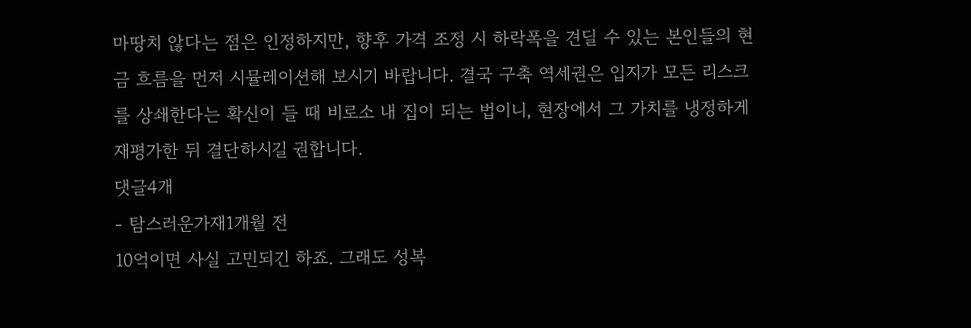마땅치 않다는 점은 인정하지만, 향후 가격 조정 시 하락폭을 견딜 수 있는 본인들의 현금 흐름을 먼저 시뮬레이션해 보시기 바랍니다. 결국 구축 역세권은 입지가 모든 리스크를 상쇄한다는 확신이 들 때 비로소 내 집이 되는 법이니, 현장에서 그 가치를 냉정하게 재평가한 뒤 결단하시길 권합니다.
댓글4개
- 탐스러운가재1개월 전
10억이면 사실 고민되긴 하죠. 그래도 성복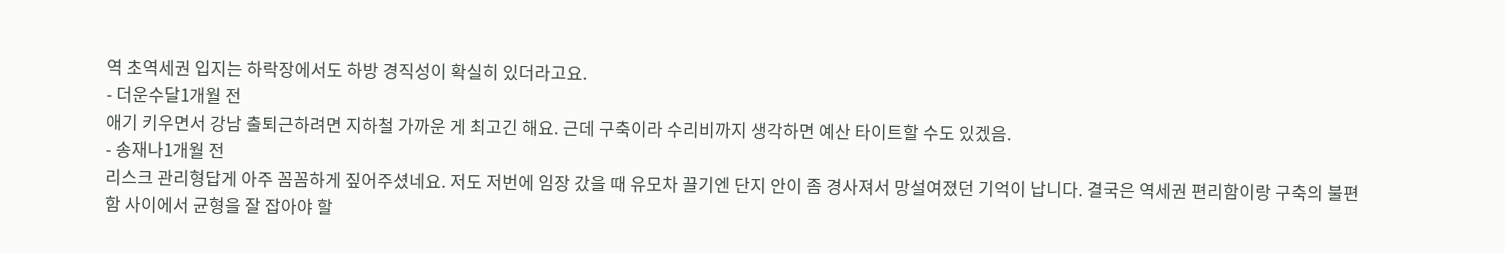역 초역세권 입지는 하락장에서도 하방 경직성이 확실히 있더라고요.
- 더운수달1개월 전
애기 키우면서 강남 출퇴근하려면 지하철 가까운 게 최고긴 해요. 근데 구축이라 수리비까지 생각하면 예산 타이트할 수도 있겠음.
- 송재나1개월 전
리스크 관리형답게 아주 꼼꼼하게 짚어주셨네요. 저도 저번에 임장 갔을 때 유모차 끌기엔 단지 안이 좀 경사져서 망설여졌던 기억이 납니다. 결국은 역세권 편리함이랑 구축의 불편함 사이에서 균형을 잘 잡아야 할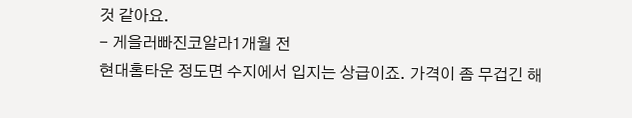것 같아요.
- 게을러빠진코알라1개월 전
현대홈타운 정도면 수지에서 입지는 상급이죠. 가격이 좀 무겁긴 해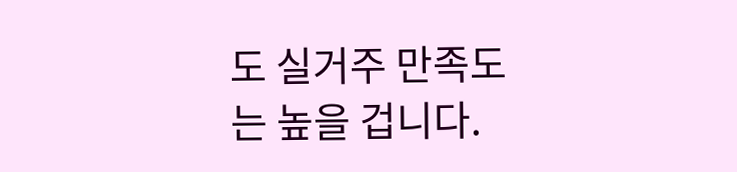도 실거주 만족도는 높을 겁니다.